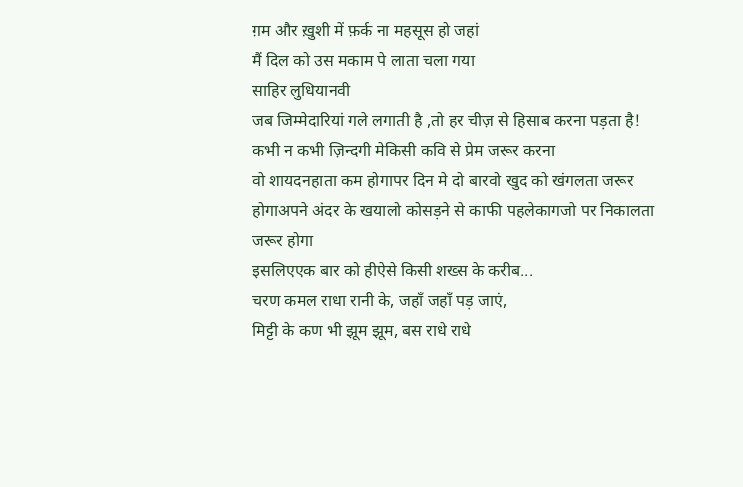ग़म और ख़ुशी में फ़र्क ना महसूस हो जहां
मैं दिल को उस मकाम पे लाता चला गया
साहिर लुधियानवी
जब जिम्मेदारियां गले लगाती है ,तो हर चीज़ से हिसाब करना पड़ता है!
कभी न कभी ज़िन्दगी मेकिसी कवि से प्रेम जरूर करना
वो शायदनहाता कम होगापर दिन मे दो बारवो खुद को खंगलता जरूर होगाअपने अंदर के खयालो कोसड़ने से काफी पहलेकागजो पर निकालता जरूर होगा
इसलिएएक बार को हीऐसे किसी शख्स के करीब...
चरण कमल राधा रानी के, जहाँ जहाँ पड़ जाएं,
मिट्टी के कण भी झूम झूम, बस राधे राधे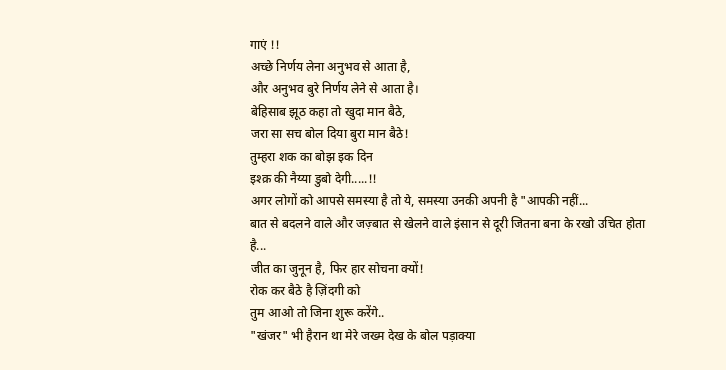गाएं !!
अच्छे निर्णय लेना अनुभव से आता है,
और अनुभव बुरे निर्णय लेने से आता है।
बेहिसाब झूठ कहा तो खुदा मान बैठे,
जरा सा सच बोल दिया बुरा मान बैठे!
तुम्हरा शक का बोझ इक दिन
इश्क़ की नैय्या डुबो देगी.....!!
अगर लोगों को आपसे समस्या है तो ये, समस्या उनकी अपनी है "आपकी नहीं...
बात से बदलने वाले और जज़्बात से खेलने वाले इंसान से दूरी जितना बना के रखो उचित होता है...
जीत का जुनून है, फिर हार सोचना क्यों!
रोक कर बैठे है ज़िंदगी को
तुम आओ तो जिना शुरू करेंगे..
"खंजर" भी हैरान था मेरे जख्म देख के बोल पड़ाक्या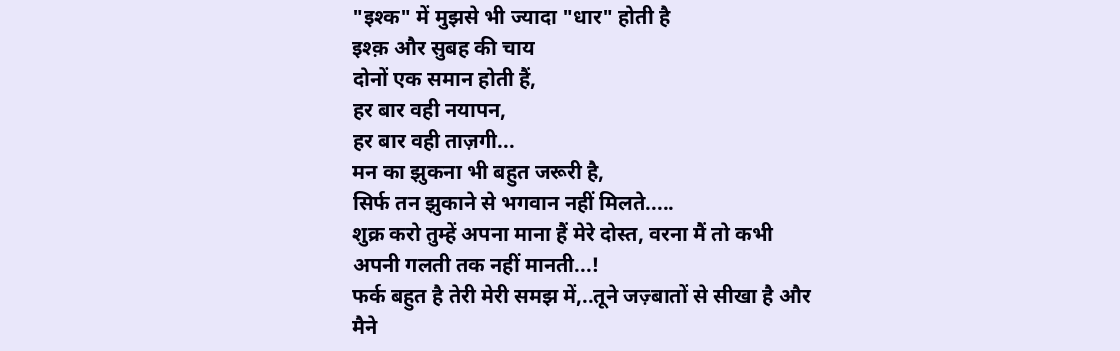"इश्क" में मुझसे भी ज्यादा "धार" होती है
इश्क़ और सुबह की चाय
दोनों एक समान होती हैं,
हर बार वही नयापन,
हर बार वही ताज़गी...
मन का झुकना भी बहुत जरूरी है,
सिर्फ तन झुकाने से भगवान नहीं मिलते.....
शुक्र करो तुम्हें अपना माना हैं मेरे दोस्त, वरना मैं तो कभी अपनी गलती तक नहीं मानती...!
फर्क बहुत है तेरी मेरी समझ में,..तूने जज़्बातों से सीखा है और मैने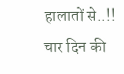हालातों से..!!
चार दिन की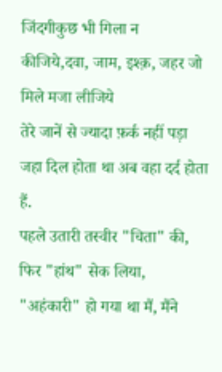जिंदगीकुछ भी गिला न कीजिये,दवा, जाम, इश्क़, जहर जो मिले मजा लीजिये
तेरे जानें से ज्यादा फ़र्क नहीं पड़ा
जहा दिल होता था अब वहा दर्द होता हैं.
पहले उतारी तस्वीर "चिता" की, फिर "हांथ" सेक लिया,
"अहंकारी" हो गया था मैं, मैंने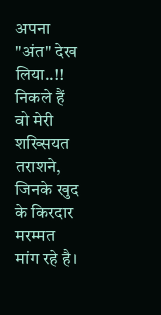अपना "अंत" देख लिया..!!
निकले हैं वो मेरी शख्सियत तराशने,
जिनके खुद के किरदार मरम्मत मांग रहे है।